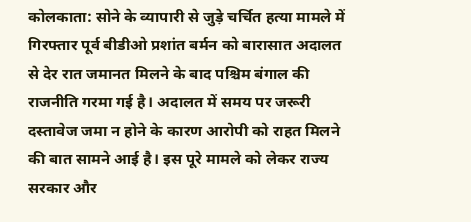कोलकाता: सोने के व्यापारी से जुड़े चर्चित हत्या मामले में गिरफ्तार पूर्व बीडीओ प्रशांत बर्मन को बारासात अदालत से देर रात जमानत मिलने के बाद पश्चिम बंगाल की राजनीति गरमा गई है। अदालत में समय पर जरूरी दस्तावेज जमा न होने के कारण आरोपी को राहत मिलने की बात सामने आई है। इस पूरे मामले को लेकर राज्य सरकार और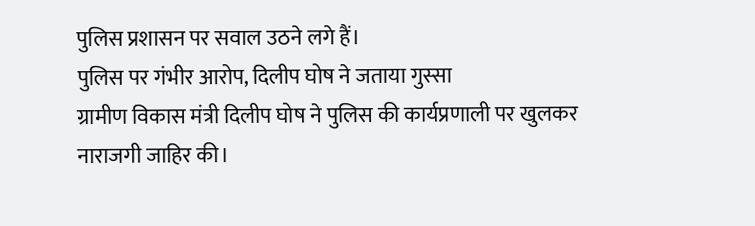पुलिस प्रशासन पर सवाल उठने लगे हैं।
पुलिस पर गंभीर आरोप, दिलीप घोष ने जताया गुस्सा
ग्रामीण विकास मंत्री दिलीप घोष ने पुलिस की कार्यप्रणाली पर खुलकर नाराजगी जाहिर की।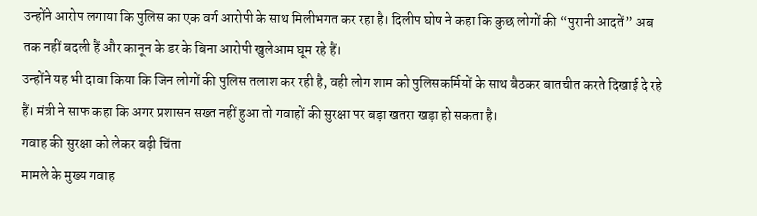उन्होंने आरोप लगाया कि पुलिस का एक वर्ग आरोपी के साथ मिलीभगत कर रहा है। दिलीप घोष ने कहा कि कुछ लोगों की “पुरानी आदतें” अब तक नहीं बदली हैं और कानून के डर के बिना आरोपी खुलेआम घूम रहे हैं।
उन्होंने यह भी दावा किया कि जिन लोगों की पुलिस तलाश कर रही है, वही लोग शाम को पुलिसकर्मियों के साथ बैठकर बातचीत करते दिखाई दे रहे हैं। मंत्री ने साफ कहा कि अगर प्रशासन सख्त नहीं हुआ तो गवाहों की सुरक्षा पर बड़ा खतरा खड़ा हो सकता है।
गवाह की सुरक्षा को लेकर बढ़ी चिंता
मामले के मुख्य गवाह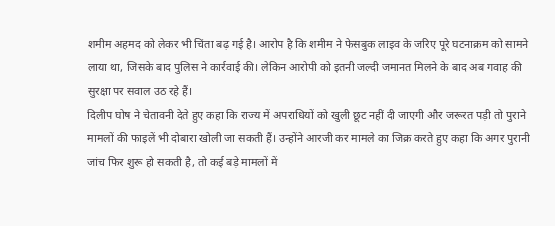शमीम अहमद को लेकर भी चिंता बढ़ गई है। आरोप है कि शमीम ने फेसबुक लाइव के जरिए पूरे घटनाक्रम को सामने लाया था, जिसके बाद पुलिस ने कार्रवाई की। लेकिन आरोपी को इतनी जल्दी जमानत मिलने के बाद अब गवाह की सुरक्षा पर सवाल उठ रहे हैं।
दिलीप घोष ने चेतावनी देते हुए कहा कि राज्य में अपराधियों को खुली छूट नहीं दी जाएगी और जरूरत पड़ी तो पुराने मामलों की फाइलें भी दोबारा खोली जा सकती हैं। उन्होंने आरजी कर मामले का जिक्र करते हुए कहा कि अगर पुरानी जांच फिर शुरू हो सकती है, तो कई बड़े मामलों में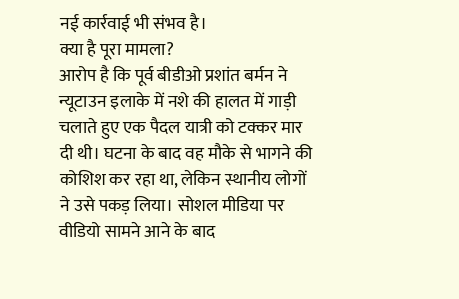नई कार्रवाई भी संभव है।
क्या है पूरा मामला?
आरोप है कि पूर्व बीडीओ प्रशांत बर्मन ने न्यूटाउन इलाके में नशे की हालत में गाड़ी चलाते हुए एक पैदल यात्री को टक्कर मार दी थी। घटना के बाद वह मौके से भागने की कोशिश कर रहा था, लेकिन स्थानीय लोगों ने उसे पकड़ लिया। सोशल मीडिया पर वीडियो सामने आने के बाद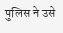पुलिस ने उसे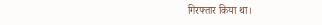गिरफ्तार किया था।